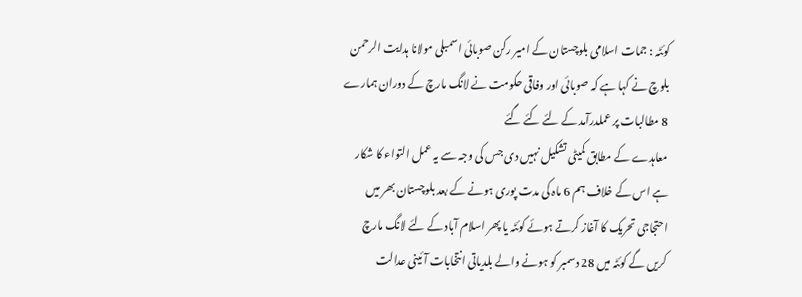کوئٹہ : جمات اسلامی بلوچستان کے امیر رکن صوبائی اسمبلی مولانا ہدایت الرحمن بلوچ نے کہا ہے کہ صوبائی اور وفاقی حکومت نے لانگ مارچ کے دوران ہمارے 8 مطالبات پر عملدرآمد کے لئے کئے گئے
معاہدے کے مطابق کمیٹی تشکیل نہیں دی جس کی وجہ سے یہ عمل التواء کا شکار ہے اس کے خلاف ہم 6 ماہ کی مدت پوری ہونے کے بعد بلوچستان بھر میں احتجاجی تحریک کا آغاز کرتے ہوئے کوئٹہ یا پھر اسلام آباد کے لئے لانگ مارچ کریں گے کوئٹہ میں 28 دسمبر کو ہونے والے بلدیاتی انتخابات آئینی عدالت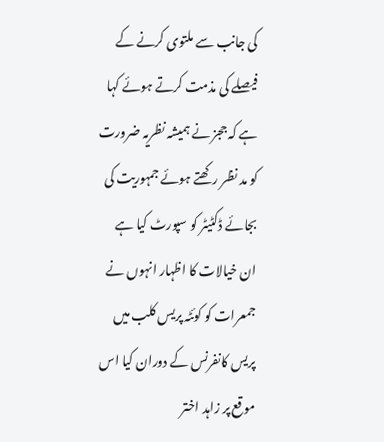کی جانب سے ملتوی کرنے کے فیصلے کی مذمت کرتے ہوئے کہا ہے کہ ججز نے ہمیشہ نظریہ ضرورت کو مد نظر رکھتے ہوئے جمہوریت کی بجائے ڈکٹیٹر کو سپورٹ کیا ہے
ان خیالات کا اظہار انہوں نے جمعرات کو کوئٹہ پریس کلب میں پریس کانفرنس کے دوران کیا اس موقع پر زاہد اختر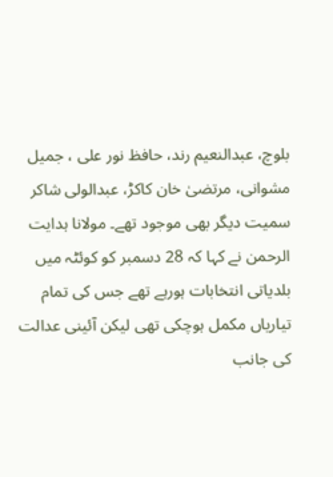بلوچ، عبدالنعیم رند، حافظ نور علی ، جمیل مشوانی، مرتضیٰ خان کاکڑ، عبدالولی شاکر سمیت دیگر بھی موجود تھے۔ مولانا ہدایت الرحمن نے کہا کہ 28 دسمبر کو کوئٹہ میں بلدیاتی انتخابات ہورہے تھے جس کی تمام تیاریاں مکمل ہوچکی تھی لیکن آئینی عدالت کی جانب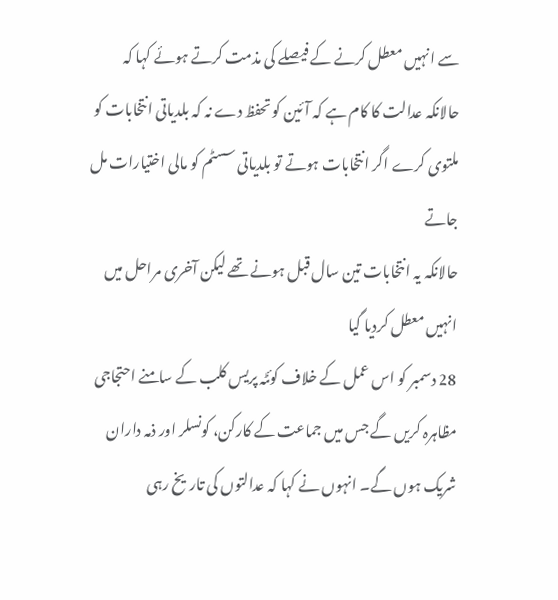سے انہیں معطل کرنے کے فیصلے کی مذمت کرتے ہوئے کہا کہ حالانکہ عدالت کا کام ہے کہ آئین کو تحفظ دے نہ کہ بلدیاتی انتخابات کو ملتوی کرے اگر انتخابات ہوتے تو بلدیاتی سسٹم کو مالی اختیارات مل جاتے
حالانکہ یہ انتخابات تین سال قبل ہونے تھے لیکن آخری مراحل میں انہیں معطل کردیا گیا
28 دسمبر کو اس عمل کے خلاف کوئٹہ پریس کلب کے سامنے احتجاجی مظاہرہ کریں گے جس میں جماعت کے کارکن، کونسلر اور ذمہ داران شریک ہوں گے۔ انہوں نے کہا کہ عدالتوں کی تاریخ رہی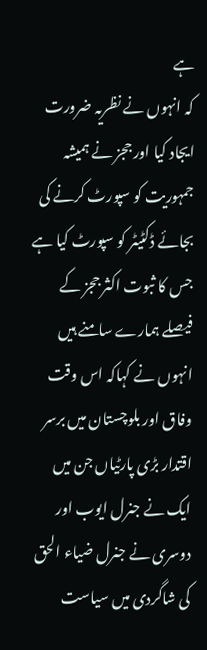ہے
کہ انہوں نے نظریہ ضرورت ایجاد کیا اور ججز نے ہمیشہ جمہوریت کو سپورٹ کرنے کی بجائے ڈکٹیٹر کو سپورٹ کیا ہے جس کا ثبوت اکثر ججز کے فیصلے ہمارے سامنے ہیں
انہوں نے کہاکہ اس وقت وفاق اور بلوچستان میں برسر اقتدار بڑی پارٹیاں جن میں ایک نے جنرل ایوب اور دوسری نے جنرل ضیاء الحق کی شاگردی میں سیاست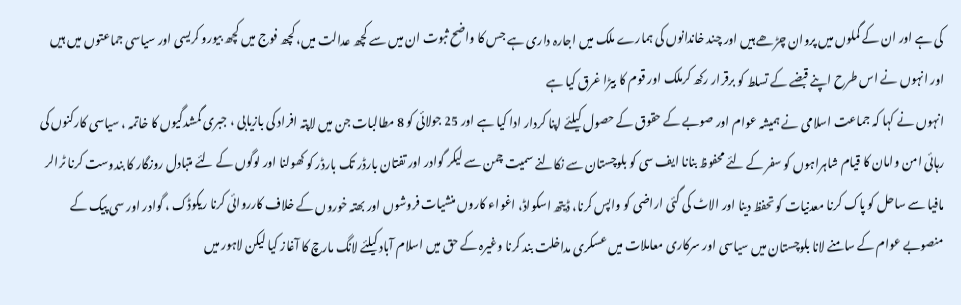کی ہے اور ان کے گملوں میں پروان چڑھے ہیں اور چند خاندانوں کی ہمارے ملک میں اجارہ داری ہے جس کا واضح ثبوت ان میں سے کچھ عدالت میں، کچھ فوج میں کچھ بیورو کریسی اور سیاسی جماعتوں میں ہیں اور انہوں نے اس طرح اپنے قبضے کے تسلط کو برقرار رکھ کرملک اور قوم کا بیڑا غرق کیا ہے
انہوں نے کہا کہ جماعت اسلامی نے ہمیشہ عوام اور صوبے کے حقوق کے حصول کیلئے اپنا کردار ادا کیا ہے اور 25 جولائی کو 8 مطالبات جن میں لاپتہ افراد کی بازیابی ، جبری گمشدگیوں کا خاتمہ ، سیاسی کارکنوں کی رہائی امن وامان کا قیام شاہراہوں کو سفر کے لئے محفوظ بنانا ایف سی کو بلوچستان سے نکالنے سمیت چمن سے لیکر گوادر اور تفتان بارڈر تک بارڈر کو کھولنا اور لوگوں کے لئے متبادل روزگار کا بندوست کرنا ٹرالر مافیا سے ساحل کو پاک کرنا معدنیات کو تحفظ دینا اور الاٹ کی گئی اراضی کو واپس کرنا، ڈیتھ اسکواڈ، اغواء کاروں منشیات فروشوں اور بھتہ خوروں کے خلاف کارروائی کرنا ریکوڈک ، گوادر اور سی پیک کے منصوبے عوام کے سامنے لانا بلوچستان میں سیاسی اور سرکاری معاملات میں عسکری مداخلت بند کرنا وغیرہ کے حق میں اسلام آباد کیلئے لانگ مارچ کا آغاز کیا لیکن لاہور میں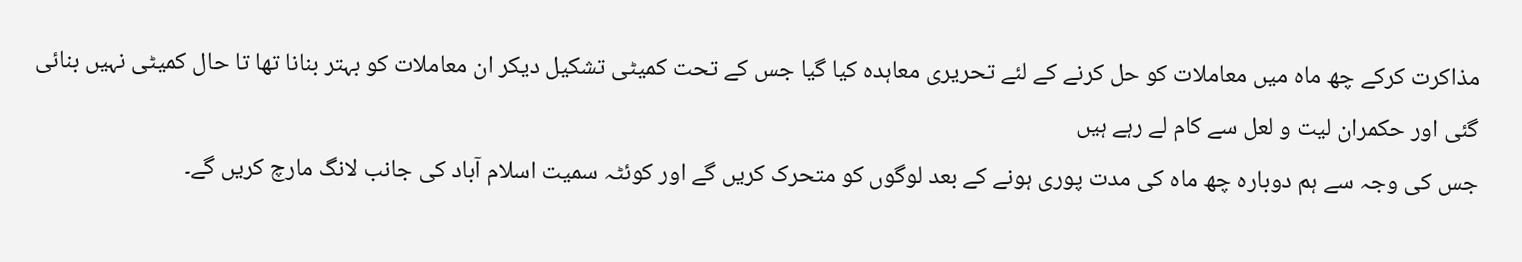مذاکرت کرکے چھ ماہ میں معاملات کو حل کرنے کے لئے تحریری معاہدہ کیا گیا جس کے تحت کمیٹی تشکیل دیکر ان معاملات کو بہتر بنانا تھا تا حال کمیٹی نہیں بنائی گئی اور حکمران لیت و لعل سے کام لے رہے ہیں
جس کی وجہ سے ہم دوبارہ چھ ماہ کی مدت پوری ہونے کے بعد لوگوں کو متحرک کریں گے اور کوئٹہ سمیت اسلام آباد کی جانب لانگ مارچ کریں گے۔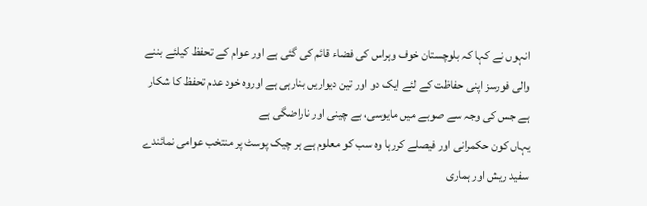انہوں نے کہا کہ بلوچستان خوف وہراس کی فضاء قائم کی گئی ہے اور عوام کے تحفظ کیلئے بننے والی فورسز اپنی حفاظت کے لئے ایک دو اور تین دیواریں بنارہی ہے اوروہ خود عدم تحفظ کا شکار ہے جس کی وجہ سے صوبے میں مایوسی، بے چینی اور ناراضگی ہے
یہاں کون حکمرانی اور فیصلے کررہا وہ سب کو معلوم ہے ہر چیک پوسٹ پر منتخب عوامی نمائندے سفید ریش اور ہماری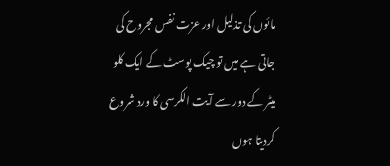مائوں کی تذلیل اور عزت نفس مجروح کی جاتی ہے میں تو چیک پوسٹ کے ایک کلو میٹر کے دور سے آیت الکرسی کا ورد شروع کردیتا ہوں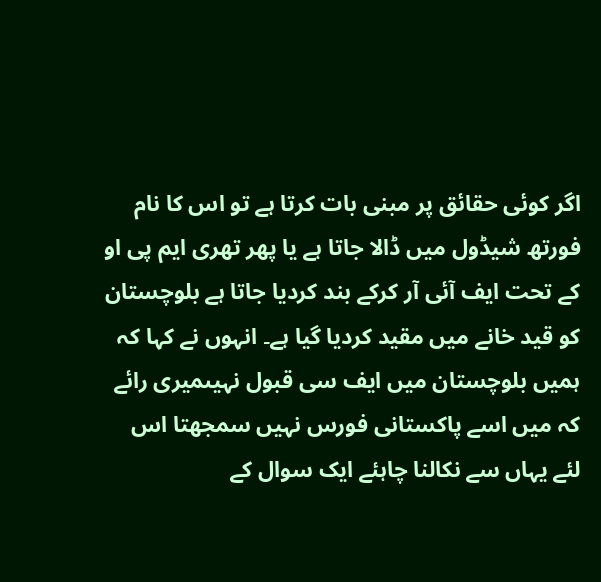اگر کوئی حقائق پر مبنی بات کرتا ہے تو اس کا نام فورتھ شیڈول میں ڈالا جاتا ہے یا پھر تھری ایم پی او کے تحت ایف آئی آر کرکے بند کردیا جاتا ہے بلوچستان کو قید خانے میں مقید کردیا گیا ہے۔ انہوں نے کہا کہ ہمیں بلوچستان میں ایف سی قبول نہیںمیری رائے کہ میں اسے پاکستانی فورس نہیں سمجھتا اس لئے یہاں سے نکالنا چاہئے ایک سوال کے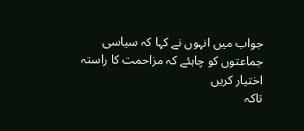جواب میں انہوں نے کہا کہ سیاسی جماعتوں کو چاہئے کہ مزاحمت کا راستہ اختیار کریں
تاکہ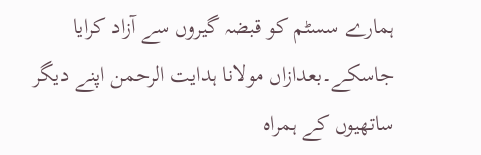ہمارے سسٹم کو قبضہ گیروں سے آزاد کرایا جاسکے۔بعدازاں مولانا ہدایت الرحمن اپنے دیگر ساتھیوں کے ہمراہ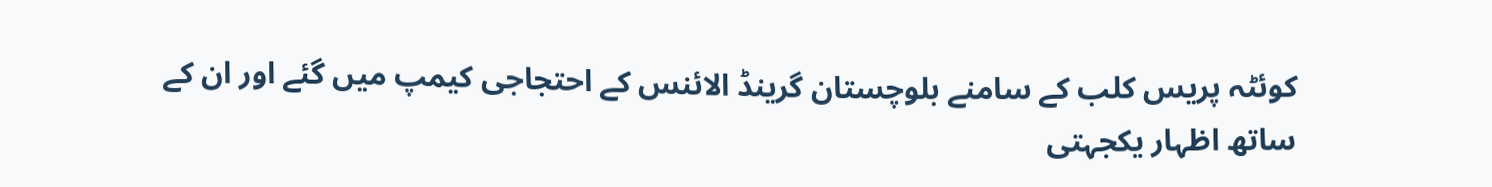کوئٹہ پریس کلب کے سامنے بلوچستان گرینڈ الائنس کے احتجاجی کیمپ میں گئے اور ان کے ساتھ اظہار یکجہتی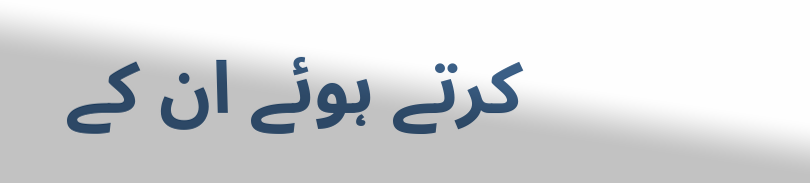کرتے ہوئے ان کے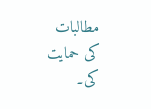مطالبات کی حمایت کی۔